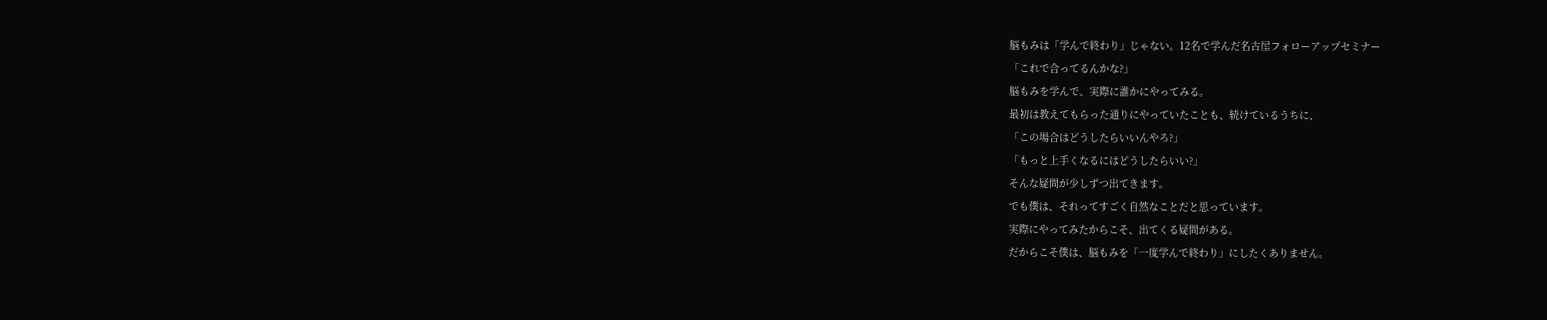脳もみは「学んで終わり」じゃない。12名で学んだ名古屋フォローアップセミナー
「これで合ってるんかな?」
脳もみを学んで、実際に誰かにやってみる。
最初は教えてもらった通りにやっていたことも、続けているうちに、
「この場合はどうしたらいいんやろ?」
「もっと上手くなるにはどうしたらいい?」
そんな疑問が少しずつ出てきます。
でも僕は、それってすごく自然なことだと思っています。
実際にやってみたからこそ、出てくる疑問がある。
だからこそ僕は、脳もみを「一度学んで終わり」にしたくありません。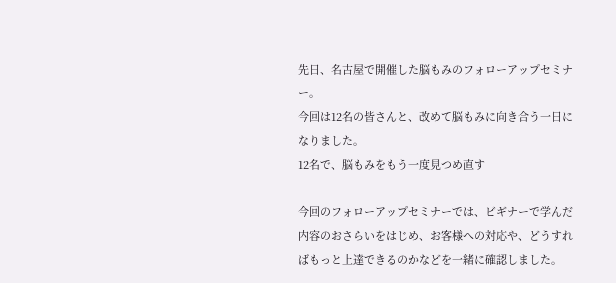先日、名古屋で開催した脳もみのフォローアップセミナー。
今回は12名の皆さんと、改めて脳もみに向き合う一日になりました。
12名で、脳もみをもう一度見つめ直す

今回のフォローアップセミナーでは、ビギナーで学んだ内容のおさらいをはじめ、お客様への対応や、どうすればもっと上達できるのかなどを一緒に確認しました。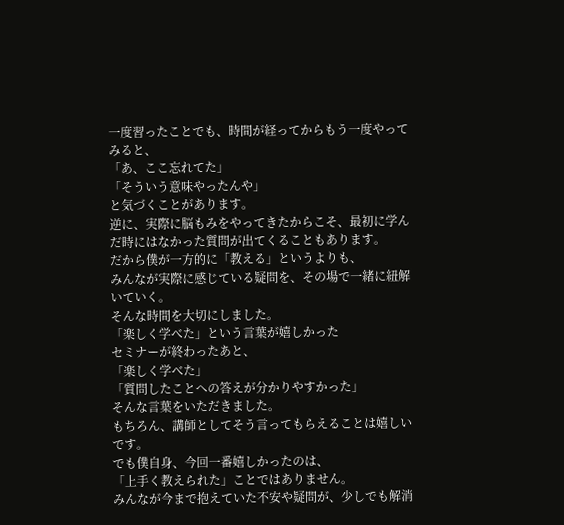一度習ったことでも、時間が経ってからもう一度やってみると、
「あ、ここ忘れてた」
「そういう意味やったんや」
と気づくことがあります。
逆に、実際に脳もみをやってきたからこそ、最初に学んだ時にはなかった質問が出てくることもあります。
だから僕が一方的に「教える」というよりも、
みんなが実際に感じている疑問を、その場で一緒に紐解いていく。
そんな時間を大切にしました。
「楽しく学べた」という言葉が嬉しかった
セミナーが終わったあと、
「楽しく学べた」
「質問したことへの答えが分かりやすかった」
そんな言葉をいただきました。
もちろん、講師としてそう言ってもらえることは嬉しいです。
でも僕自身、今回一番嬉しかったのは、
「上手く教えられた」ことではありません。
みんなが今まで抱えていた不安や疑問が、少しでも解消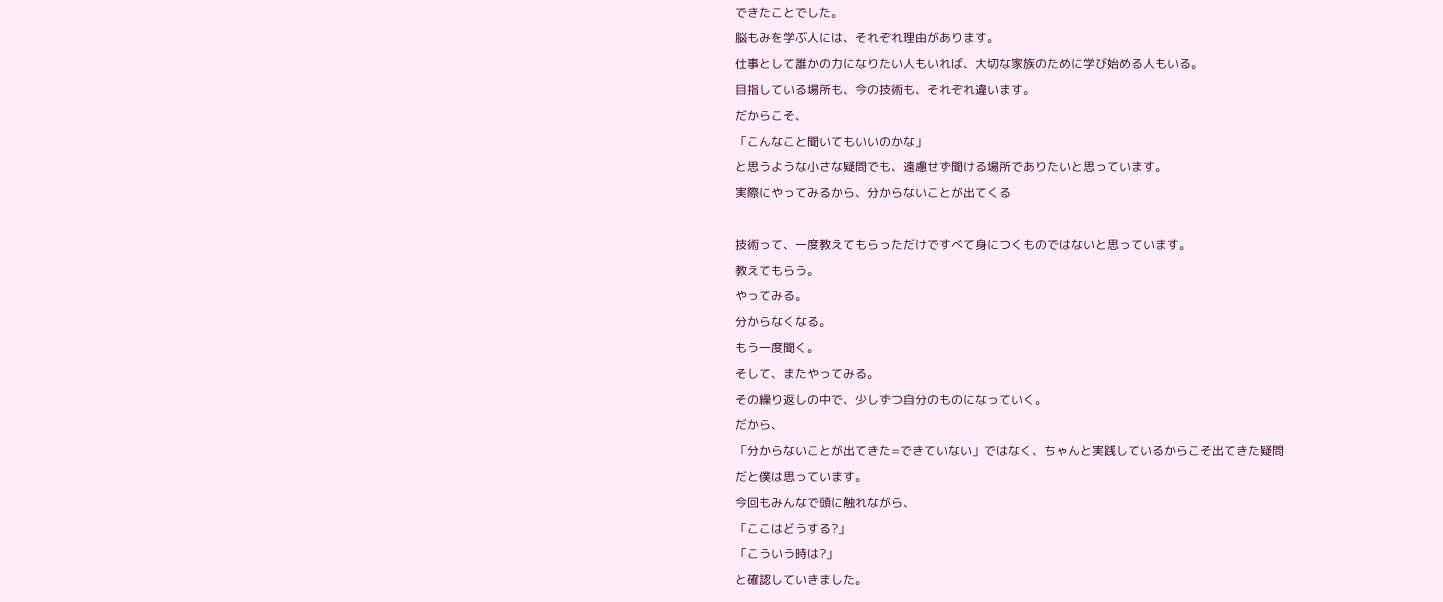できたことでした。
脳もみを学ぶ人には、それぞれ理由があります。
仕事として誰かの力になりたい人もいれば、大切な家族のために学び始める人もいる。
目指している場所も、今の技術も、それぞれ違います。
だからこそ、
「こんなこと聞いてもいいのかな」
と思うような小さな疑問でも、遠慮せず聞ける場所でありたいと思っています。
実際にやってみるから、分からないことが出てくる

技術って、一度教えてもらっただけですべて身につくものではないと思っています。
教えてもらう。
やってみる。
分からなくなる。
もう一度聞く。
そして、またやってみる。
その繰り返しの中で、少しずつ自分のものになっていく。
だから、
「分からないことが出てきた=できていない」ではなく、ちゃんと実践しているからこそ出てきた疑問
だと僕は思っています。
今回もみんなで頭に触れながら、
「ここはどうする?」
「こういう時は?」
と確認していきました。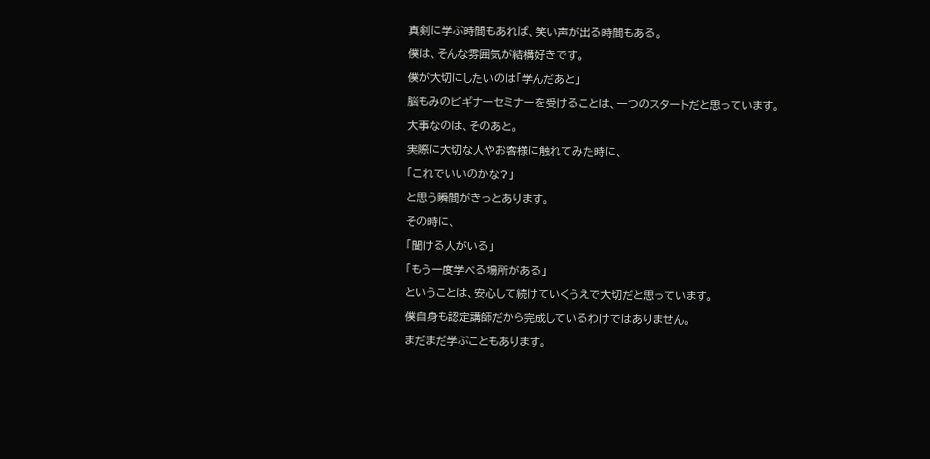真剣に学ぶ時間もあれば、笑い声が出る時間もある。
僕は、そんな雰囲気が結構好きです。
僕が大切にしたいのは「学んだあと」
脳もみのビギナーセミナーを受けることは、一つのスタートだと思っています。
大事なのは、そのあと。
実際に大切な人やお客様に触れてみた時に、
「これでいいのかな?」
と思う瞬間がきっとあります。
その時に、
「聞ける人がいる」
「もう一度学べる場所がある」
ということは、安心して続けていくうえで大切だと思っています。
僕自身も認定講師だから完成しているわけではありません。
まだまだ学ぶこともあります。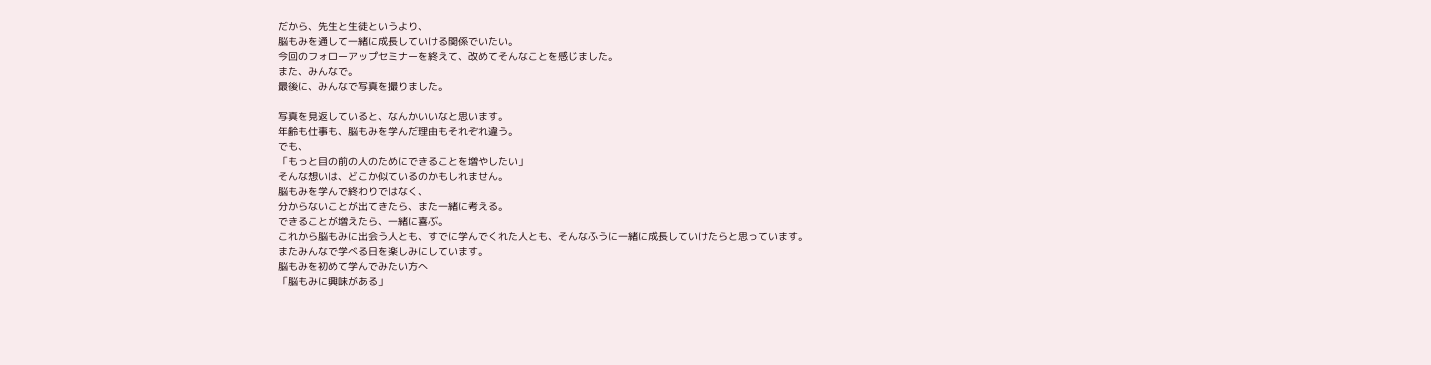だから、先生と生徒というより、
脳もみを通して一緒に成長していける関係でいたい。
今回のフォローアップセミナーを終えて、改めてそんなことを感じました。
また、みんなで。
最後に、みんなで写真を撮りました。

写真を見返していると、なんかいいなと思います。
年齢も仕事も、脳もみを学んだ理由もそれぞれ違う。
でも、
「もっと目の前の人のためにできることを増やしたい」
そんな想いは、どこか似ているのかもしれません。
脳もみを学んで終わりではなく、
分からないことが出てきたら、また一緒に考える。
できることが増えたら、一緒に喜ぶ。
これから脳もみに出会う人とも、すでに学んでくれた人とも、そんなふうに一緒に成長していけたらと思っています。
またみんなで学べる日を楽しみにしています。
脳もみを初めて学んでみたい方へ
「脳もみに興味がある」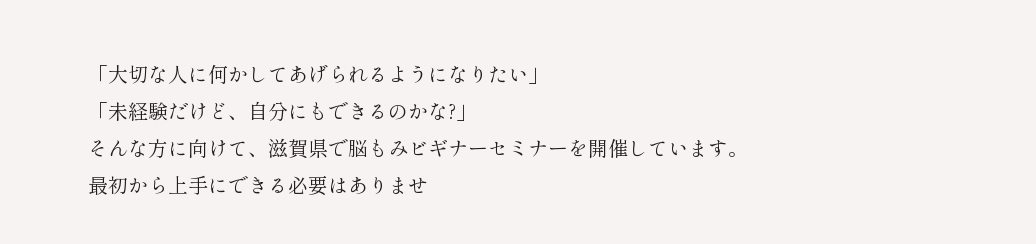「大切な人に何かしてあげられるようになりたい」
「未経験だけど、自分にもできるのかな?」
そんな方に向けて、滋賀県で脳もみビギナーセミナーを開催しています。
最初から上手にできる必要はありませ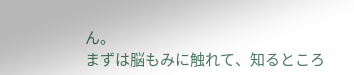ん。
まずは脳もみに触れて、知るところ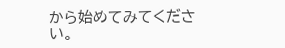から始めてみてください。